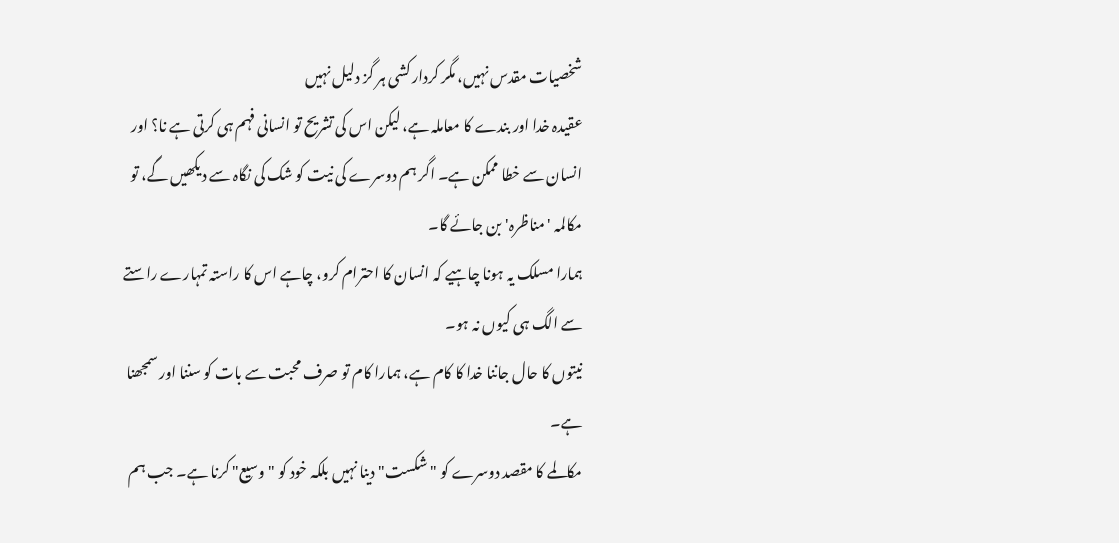شخصیات مقدس نہیں، مگر کردار کشی ہر گز دلیل نہیں
عقیدہ خدا اور بندے کا معاملہ ہے، لیکن اس کی تشریح تو انسانی فہم ہی کرتی ہے نا؟ اور انسان سے خطا ممکن ہے۔ اگر ہم دوسرے کی نیت کو شک کی نگاہ سے دیکھیں گے، تو مکالمہ 'مناظرہ' بن جائے گا۔
ہمارا مسلک یہ ہونا چاہیے کہ انسان کا احترام کرو، چاہے اس کا راستہ تمہارے راستے سے الگ ہی کیوں نہ ہو۔
نیتوں کا حال جاننا خدا کا کام ہے، ہمارا کام تو صرف محبت سے بات کو سننا اور سمجھنا ہے۔
مکالمے کا مقصد دوسرے کو "شکست" دینا نہیں بلکہ خود کو "وسیع" کرنا ہے۔ جب ہم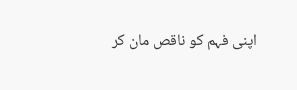اپنی فہم کو ناقص مان کر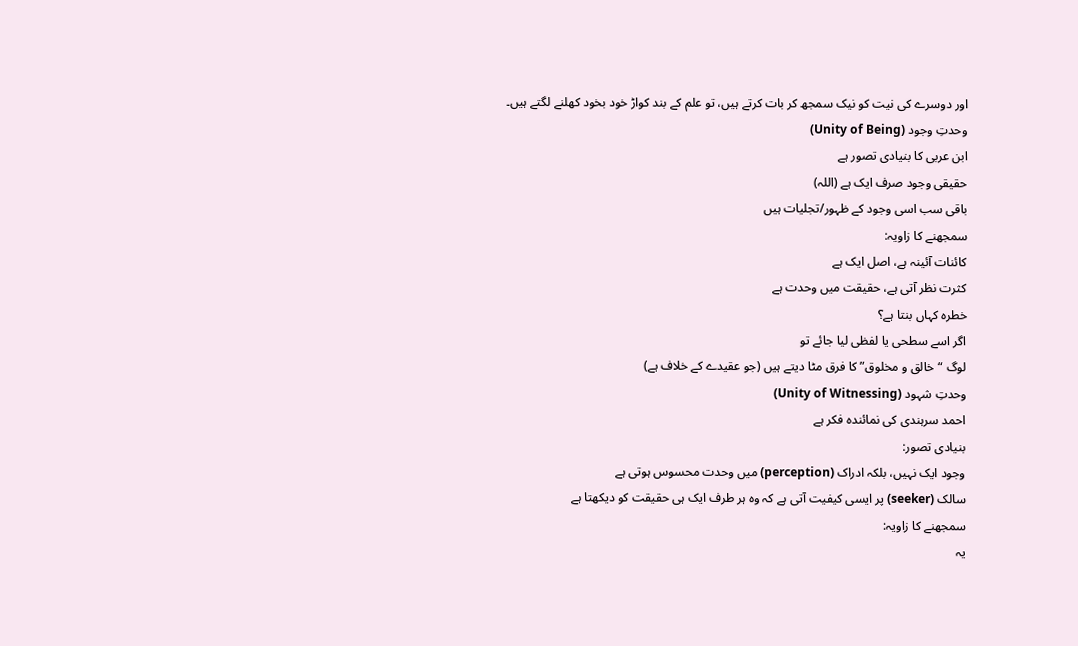اور دوسرے کی نیت کو نیک سمجھ کر بات کرتے ہیں، تو علم کے بند کواڑ خود بخود کھلنے لگتے ہیں۔
وحدتِ وجود (Unity of Being)
ابن عربی کا بنیادی تصور ہے
حقیقی وجود صرف ایک ہے (اللہ)
باقی سب اسی وجود کے ظہور/تجلیات ہیں
سمجھنے کا زاویہ:
کائنات آئینہ ہے، اصل ایک ہے
کثرت نظر آتی ہے، حقیقت میں وحدت ہے
خطرہ کہاں بنتا ہے؟
اگر اسے سطحی یا لفظی لیا جائے تو
لوگ “خالق و مخلوق” کا فرق مٹا دیتے ہیں (جو عقیدے کے خلاف ہے)
وحدتِ شہود (Unity of Witnessing)
احمد سرہندی کی نمائندہ فکر ہے
بنیادی تصور:
وجود ایک نہیں، بلکہ ادراک (perception) میں وحدت محسوس ہوتی ہے
سالک (seeker) پر ایسی کیفیت آتی ہے کہ وہ ہر طرف ایک ہی حقیقت کو دیکھتا ہے
سمجھنے کا زاویہ:
یہ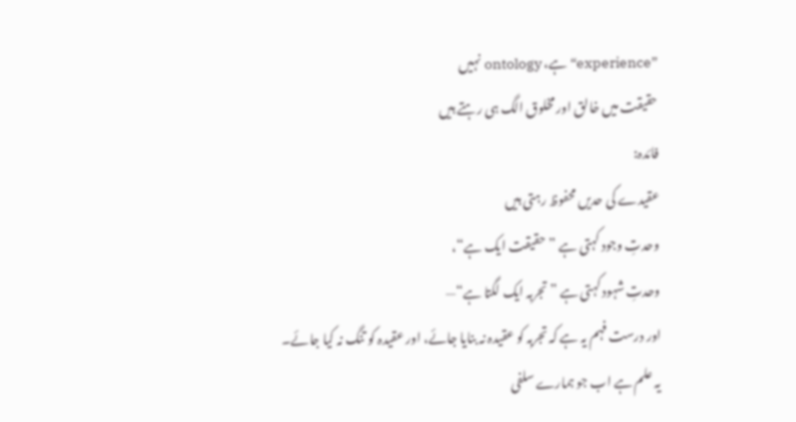”experience“ ہے، ontology نہیں
حقیقت میں خالق اور مخلوق الگ ہی رہتے ہیں
فائدہ:
عقیدے کی حدیں محفوظ رہتی ہیں
وحدتِ وجود کہتی ہے ”حقیقت ایک ہے“،
وحدتِ شہود کہتی ہے ”تجربہ ایک لگتا ہے“—
اور درست فہم یہ ہے کہ تجربہ کو عقیدہ نہ بنایا جائے، اور عقیدہ کو تنگ نہ کیا جائے۔
یہ علم ہے اب جو ہمارے سلفی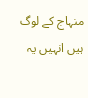منہاج کے لوگ ہیں انہیں یہ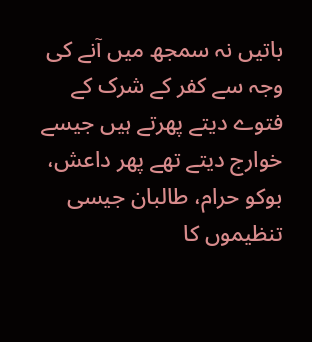باتیں نہ سمجھ میں آنے کی وجہ سے کفر کے شرک کے فتوے دیتے پھرتے ہیں جیسے خوارج دیتے تھے پھر داعش، بوکو حرام، طالبان جیسی تنظیموں کا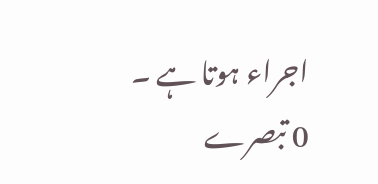اجراء ہوتا ہے ۔
0 تبصرے